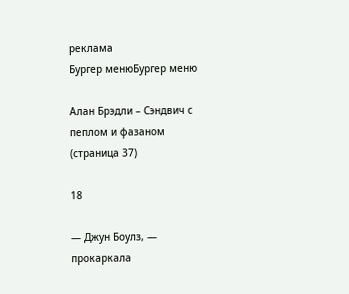реклама
Бургер менюБургер меню

Алан Брэдли – Сэндвич с пеплом и фазаном (страница 37)

18

— Джун Боулз, — прокаркала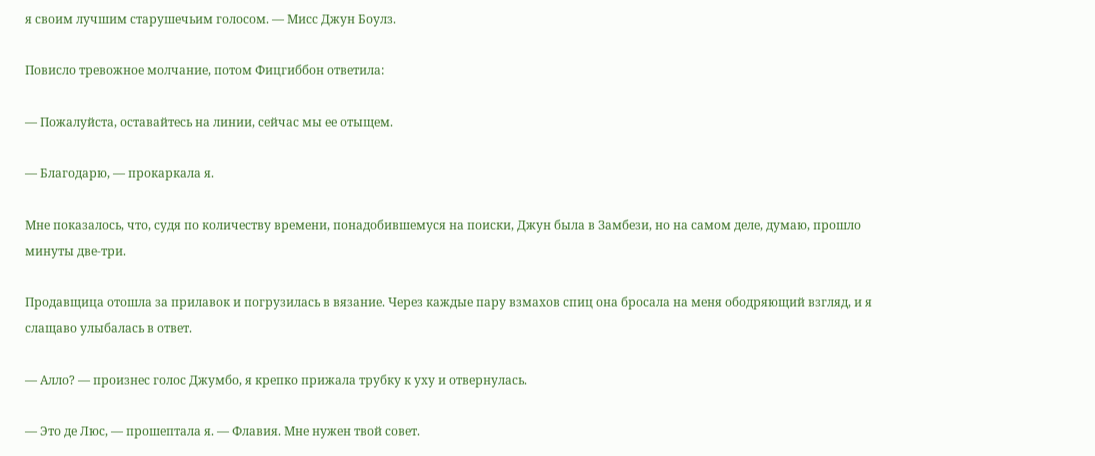я своим лучшим старушечьим голосом. — Мисс Джун Боулз.

Повисло тревожное молчание, потом Фицгиббон ответила:

— Пожалуйста, оставайтесь на линии, сейчас мы ее отыщем.

— Благодарю, — прокаркала я.

Мне показалось, что, судя по количеству времени, понадобившемуся на поиски, Джун была в Замбези, но на самом деле, думаю, прошло минуты две-три.

Продавщица отошла за прилавок и погрузилась в вязание. Через каждые пару взмахов спиц она бросала на меня ободряющий взгляд, и я слащаво улыбалась в ответ.

— Алло? — произнес голос Джумбо, я крепко прижала трубку к уху и отвернулась.

— Это де Люс, — прошептала я. — Флавия. Мне нужен твой совет.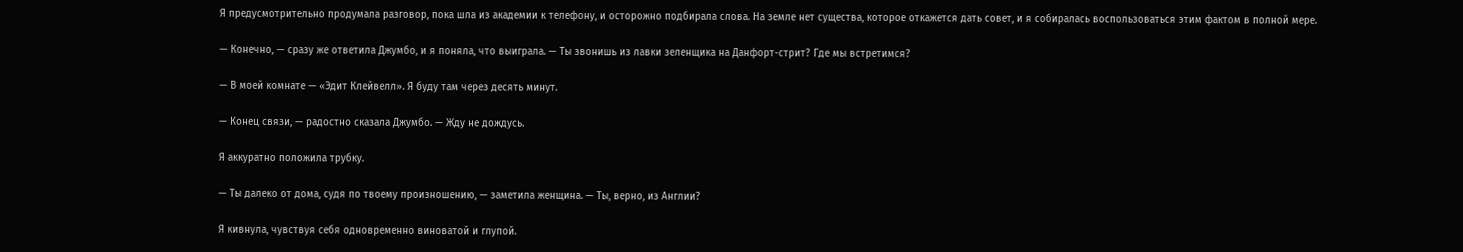Я предусмотрительно продумала разговор, пока шла из академии к телефону, и осторожно подбирала слова. На земле нет существа, которое откажется дать совет, и я собиралась воспользоваться этим фактом в полной мере.

— Конечно, — сразу же ответила Джумбо, и я поняла, что выиграла. — Ты звонишь из лавки зеленщика на Данфорт-стрит? Где мы встретимся?

— В моей комнате — «Эдит Клейвелл». Я буду там через десять минут.

— Конец связи, — радостно сказала Джумбо. — Жду не дождусь.

Я аккуратно положила трубку.

— Ты далеко от дома, судя по твоему произношению, — заметила женщина. — Ты, верно, из Англии?

Я кивнула, чувствуя себя одновременно виноватой и глупой.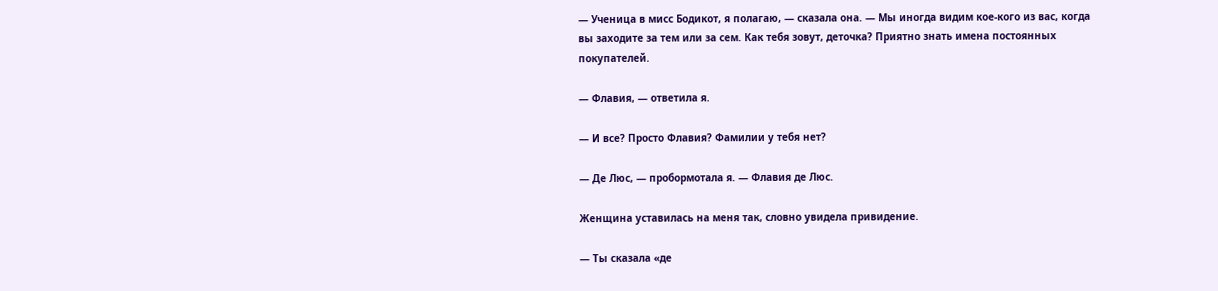— Ученица в мисс Бодикот, я полагаю, — сказала она. — Мы иногда видим кое-кого из вас, когда вы заходите за тем или за сем. Как тебя зовут, деточка? Приятно знать имена постоянных покупателей.

— Флавия, — ответила я.

— И все? Просто Флавия? Фамилии у тебя нет?

— Де Люс, — пробормотала я. — Флавия де Люс.

Женщина уставилась на меня так, словно увидела привидение.

— Ты сказала «де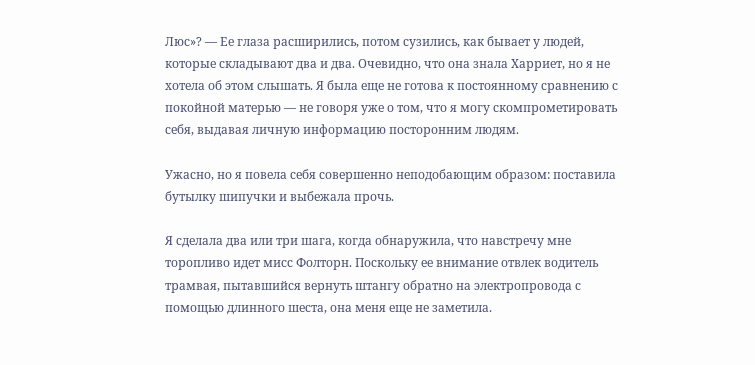Люс»? — Ее глаза расширились, потом сузились, как бывает у людей, которые складывают два и два. Очевидно, что она знала Харриет, но я не хотела об этом слышать. Я была еще не готова к постоянному сравнению с покойной матерью — не говоря уже о том, что я могу скомпрометировать себя, выдавая личную информацию посторонним людям.

Ужасно, но я повела себя совершенно неподобающим образом: поставила бутылку шипучки и выбежала прочь.

Я сделала два или три шага, когда обнаружила, что навстречу мне торопливо идет мисс Фолторн. Поскольку ее внимание отвлек водитель трамвая, пытавшийся вернуть штангу обратно на электропровода с помощью длинного шеста, она меня еще не заметила.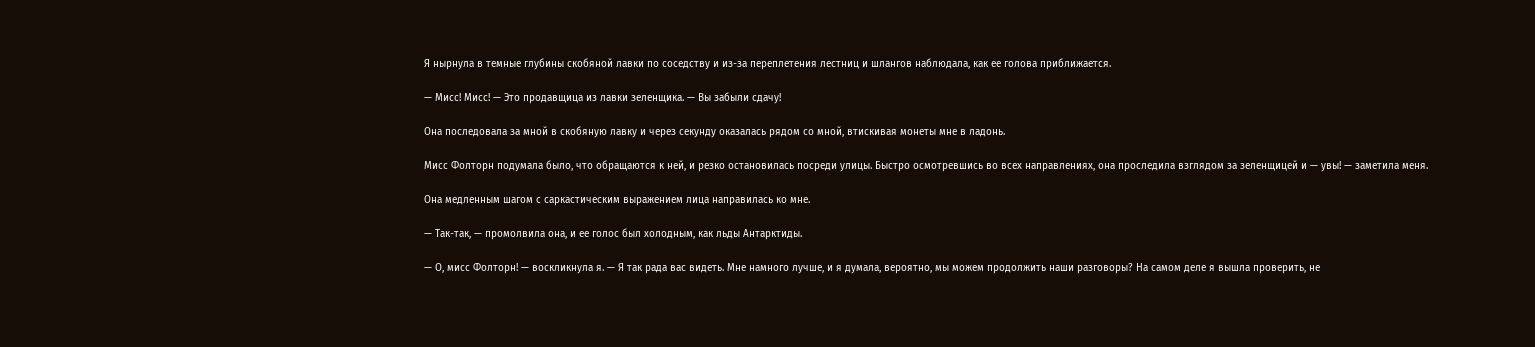Я нырнула в темные глубины скобяной лавки по соседству и из-за переплетения лестниц и шлангов наблюдала, как ее голова приближается.

— Мисс! Мисс! — Это продавщица из лавки зеленщика. — Вы забыли сдачу!

Она последовала за мной в скобяную лавку и через секунду оказалась рядом со мной, втискивая монеты мне в ладонь.

Мисс Фолторн подумала было, что обращаются к ней, и резко остановилась посреди улицы. Быстро осмотревшись во всех направлениях, она проследила взглядом за зеленщицей и — увы! — заметила меня.

Она медленным шагом с саркастическим выражением лица направилась ко мне.

— Так-так, — промолвила она, и ее голос был холодным, как льды Антарктиды.

— О, мисс Фолторн! — воскликнула я. — Я так рада вас видеть. Мне намного лучше, и я думала, вероятно, мы можем продолжить наши разговоры? На самом деле я вышла проверить, не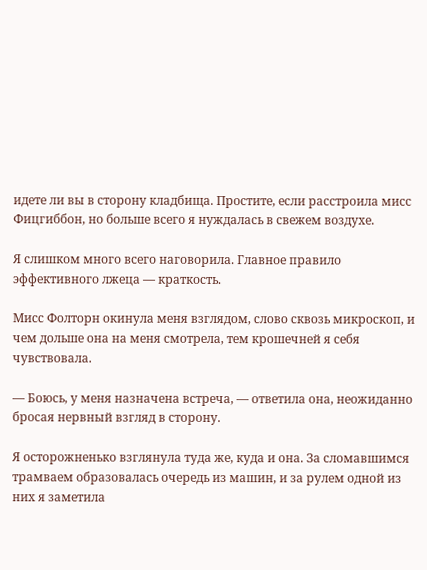идете ли вы в сторону кладбища. Простите, если расстроила мисс Фицгиббон, но больше всего я нуждалась в свежем воздухе.

Я слишком много всего наговорила. Главное правило эффективного лжеца — краткость.

Мисс Фолторн окинула меня взглядом, слово сквозь микроскоп, и чем дольше она на меня смотрела, тем крошечней я себя чувствовала.

— Боюсь, у меня назначена встреча, — ответила она, неожиданно бросая нервный взгляд в сторону.

Я осторожненько взглянула туда же, куда и она. За сломавшимся трамваем образовалась очередь из машин, и за рулем одной из них я заметила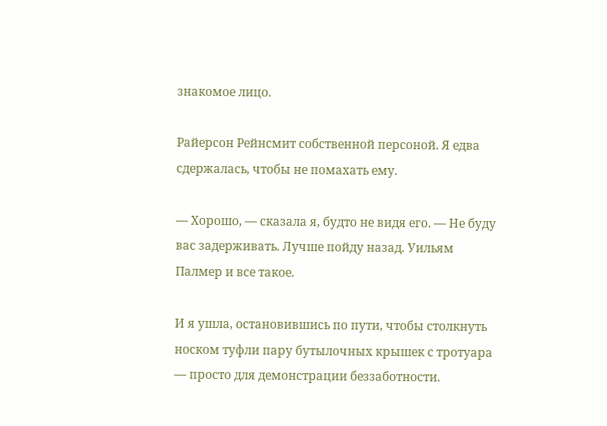знакомое лицо.

Райерсон Рейнсмит собственной персоной. Я едва сдержалась, чтобы не помахать ему.

— Хорошо, — сказала я, будто не видя его. — Не буду вас задерживать. Лучше пойду назад. Уильям Палмер и все такое.

И я ушла, остановившись по пути, чтобы столкнуть носком туфли пару бутылочных крышек с тротуара — просто для демонстрации беззаботности.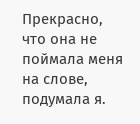Прекрасно, что она не поймала меня на слове, подумала я.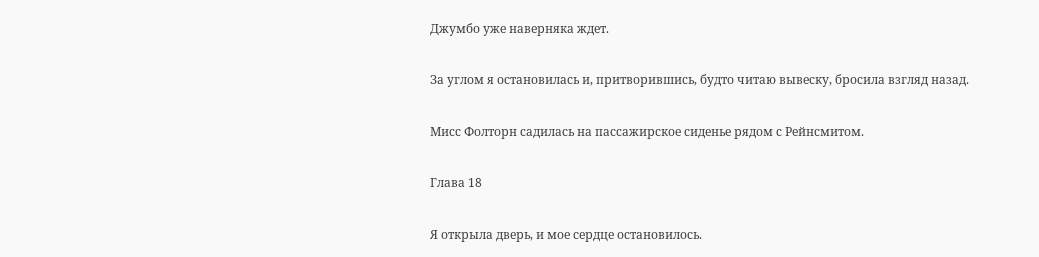Джумбо уже наверняка ждет.

За углом я остановилась и, притворившись, будто читаю вывеску, бросила взгляд назад.

Мисс Фолторн садилась на пассажирское сиденье рядом с Рейнсмитом.

Глава 18

Я открыла дверь, и мое сердце остановилось.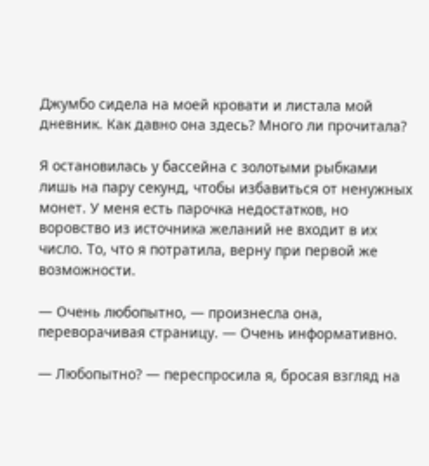Джумбо сидела на моей кровати и листала мой дневник. Как давно она здесь? Много ли прочитала?

Я остановилась у бассейна с золотыми рыбками лишь на пару секунд, чтобы избавиться от ненужных монет. У меня есть парочка недостатков, но воровство из источника желаний не входит в их число. То, что я потратила, верну при первой же возможности.

— Очень любопытно, — произнесла она, переворачивая страницу. — Очень информативно.

— Любопытно? — переспросила я, бросая взгляд на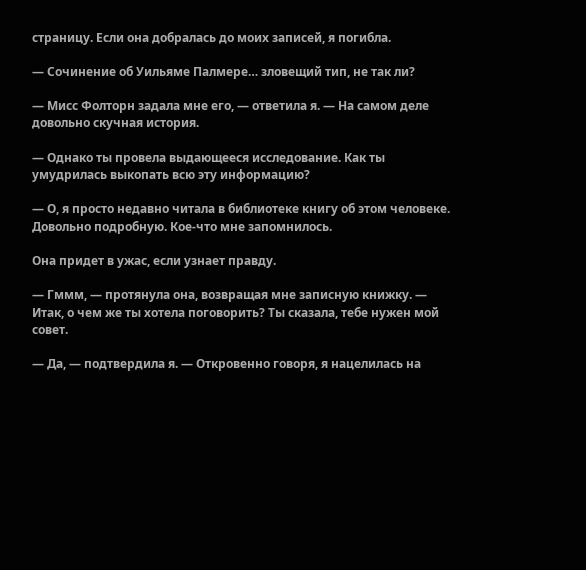страницу. Если она добралась до моих записей, я погибла.

— Сочинение об Уильяме Палмере… зловещий тип, не так ли?

— Мисс Фолторн задала мне его, — ответила я. — На самом деле довольно скучная история.

— Однако ты провела выдающееся исследование. Как ты умудрилась выкопать всю эту информацию?

— О, я просто недавно читала в библиотеке книгу об этом человеке. Довольно подробную. Кое-что мне запомнилось.

Она придет в ужас, если узнает правду.

— Гммм, — протянула она, возвращая мне записную книжку. — Итак, о чем же ты хотела поговорить? Ты сказала, тебе нужен мой совет.

— Да, — подтвердила я. — Откровенно говоря, я нацелилась на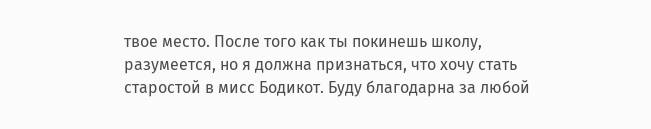твое место. После того как ты покинешь школу, разумеется, но я должна признаться, что хочу стать старостой в мисс Бодикот. Буду благодарна за любой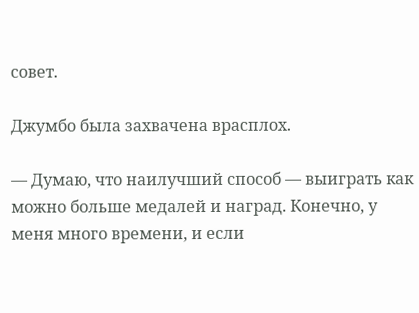совет.

Джумбо была захвачена врасплох.

— Думаю, что наилучший способ — выиграть как можно больше медалей и наград. Конечно, у меня много времени, и если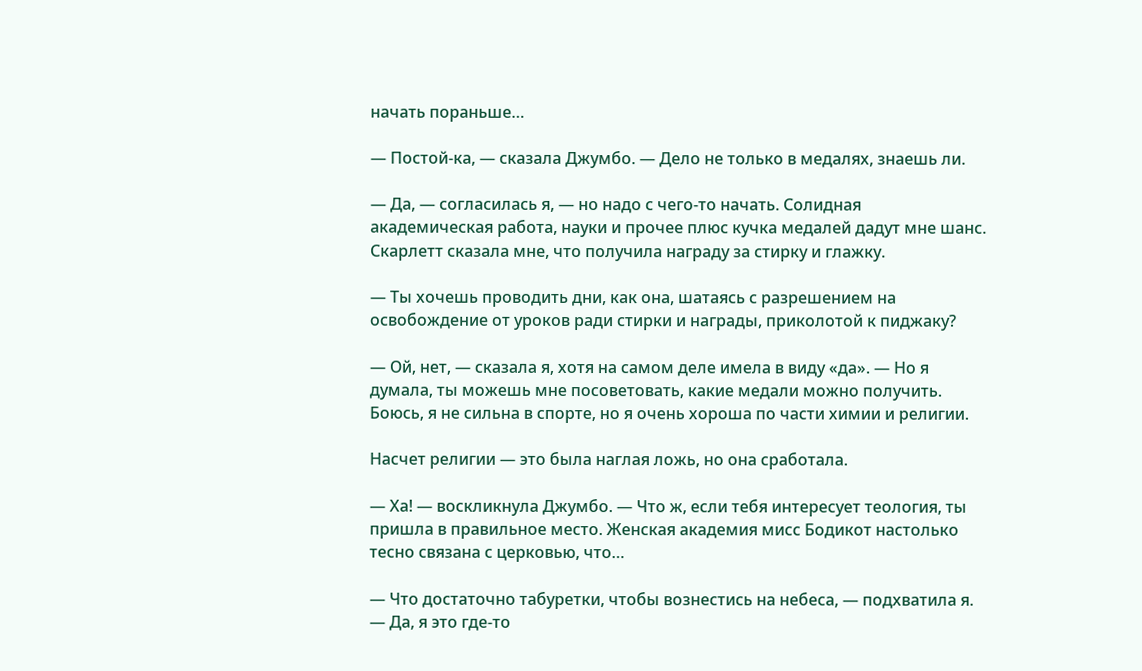начать пораньше…

— Постой-ка, — сказала Джумбо. — Дело не только в медалях, знаешь ли.

— Да, — согласилась я, — но надо с чего-то начать. Солидная академическая работа, науки и прочее плюс кучка медалей дадут мне шанс. Скарлетт сказала мне, что получила награду за стирку и глажку.

— Ты хочешь проводить дни, как она, шатаясь с разрешением на освобождение от уроков ради стирки и награды, приколотой к пиджаку?

— Ой, нет, — сказала я, хотя на самом деле имела в виду «да». — Но я думала, ты можешь мне посоветовать, какие медали можно получить. Боюсь, я не сильна в спорте, но я очень хороша по части химии и религии.

Насчет религии — это была наглая ложь, но она сработала.

— Ха! — воскликнула Джумбо. — Что ж, если тебя интересует теология, ты пришла в правильное место. Женская академия мисс Бодикот настолько тесно связана с церковью, что…

— Что достаточно табуретки, чтобы вознестись на небеса, — подхватила я. — Да, я это где-то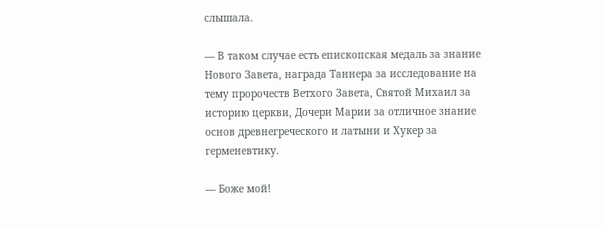слышала.

— В таком случае есть епископская медаль за знание Нового Завета, награда Таннера за исследование на тему пророчеств Ветхого Завета, Святой Михаил за историю церкви, Дочери Марии за отличное знание основ древнегреческого и латыни и Хукер за герменевтику.

— Боже мой!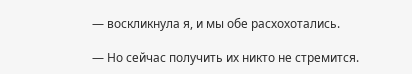— воскликнула я, и мы обе расхохотались.

— Но сейчас получить их никто не стремится.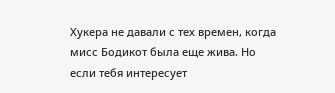Хукера не давали с тех времен, когда мисс Бодикот была еще жива. Но если тебя интересует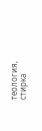теология, стирка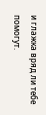и глажка вряд ли тебе помогут.